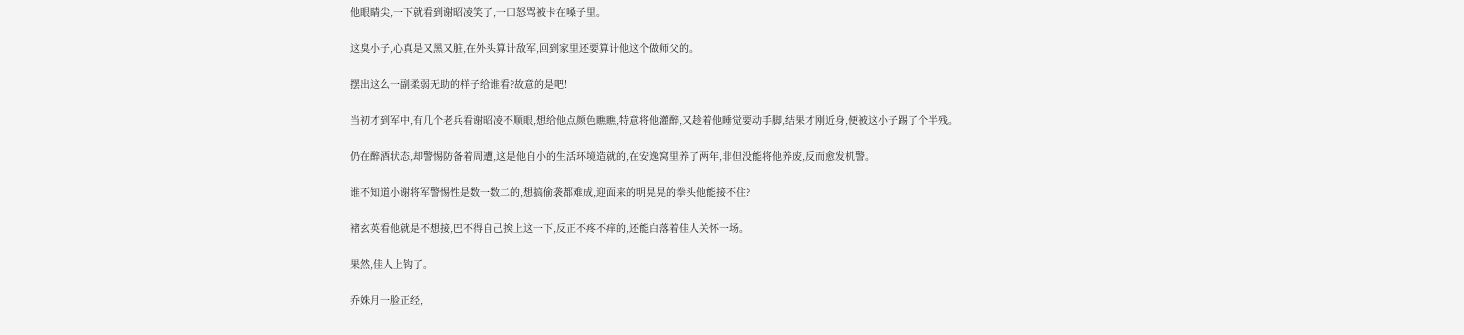他眼睛尖,一下就看到谢昭凌笑了,一口怒骂被卡在嗓子里。

这臭小子,心真是又黑又脏,在外头算计敌军,回到家里还要算计他这个做师父的。

摆出这么一副柔弱无助的样子给谁看?故意的是吧!

当初才到军中,有几个老兵看谢昭凌不顺眼,想给他点颜色瞧瞧,特意将他灌醉,又趁着他睡觉要动手脚,结果才刚近身,便被这小子踢了个半残。

仍在醉酒状态,却警惕防备着周遭,这是他自小的生活环境造就的,在安逸窝里养了两年,非但没能将他养废,反而愈发机警。

谁不知道小谢将军警惕性是数一数二的,想搞偷袭都难成,迎面来的明晃晃的拳头他能接不住?

褚玄英看他就是不想接,巴不得自己挨上这一下,反正不疼不痒的,还能白落着佳人关怀一场。

果然,佳人上钩了。

乔姝月一脸正经,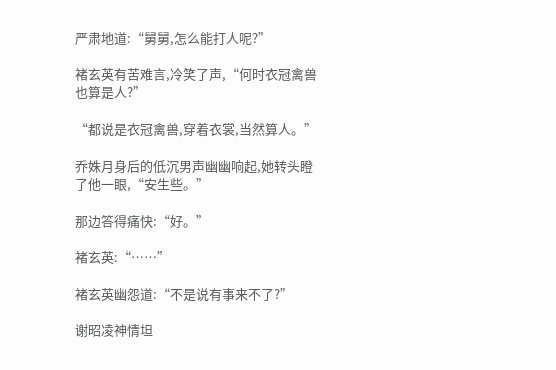严肃地道:“舅舅,怎么能打人呢?”

褚玄英有苦难言,冷笑了声,“何时衣冠禽兽也算是人?”

“都说是衣冠禽兽,穿着衣裳,当然算人。”

乔姝月身后的低沉男声幽幽响起,她转头瞪了他一眼,“安生些。”

那边答得痛快:“好。”

褚玄英:“……”

褚玄英幽怨道:“不是说有事来不了?”

谢昭凌神情坦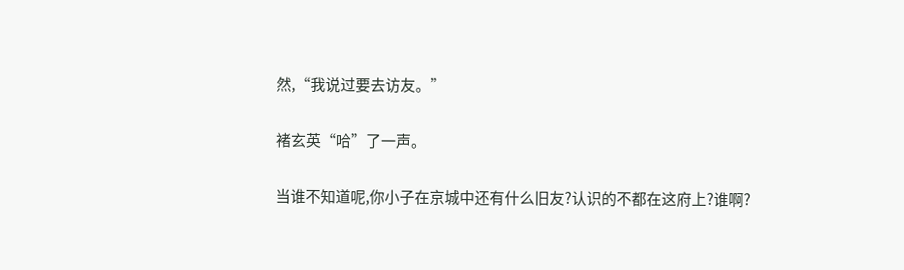然,“我说过要去访友。”

褚玄英“哈”了一声。

当谁不知道呢,你小子在京城中还有什么旧友?认识的不都在这府上?谁啊?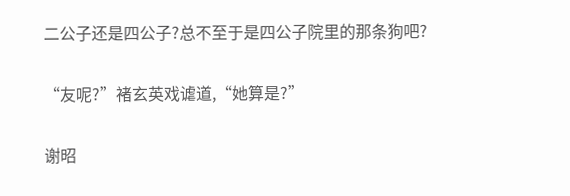二公子还是四公子?总不至于是四公子院里的那条狗吧?

“友呢?”褚玄英戏谑道,“她算是?”

谢昭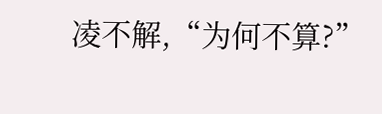凌不解,“为何不算?”